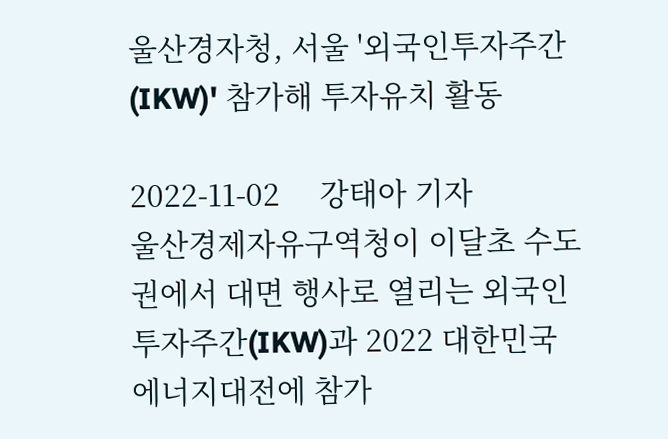울산경자청, 서울 '외국인투자주간(IKW)' 참가해 투자유치 활동

2022-11-02     강태아 기자
울산경제자유구역청이 이달초 수도권에서 대면 행사로 열리는 외국인투자주간(IKW)과 2022 대한민국 에너지대전에 참가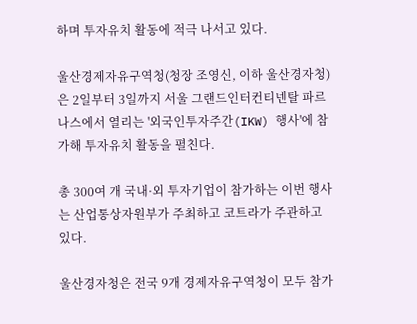하며 투자유치 활동에 적극 나서고 있다.

울산경제자유구역청(청장 조영신, 이하 울산경자청)은 2일부터 3일까지 서울 그랜드인터컨티넨탈 파르나스에서 열리는 '외국인투자주간(IKW) 행사'에 참가해 투자유치 활동을 펼친다.

총 300여 개 국내·외 투자기업이 참가하는 이번 행사는 산업통상자원부가 주최하고 코트라가 주관하고 있다.

울산경자청은 전국 9개 경제자유구역청이 모두 참가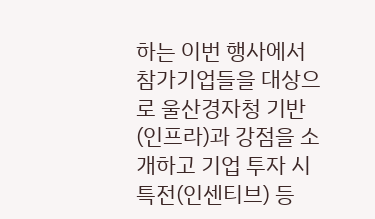하는 이번 행사에서 참가기업들을 대상으로 울산경자청 기반(인프라)과 강점을 소개하고 기업 투자 시 특전(인센티브) 등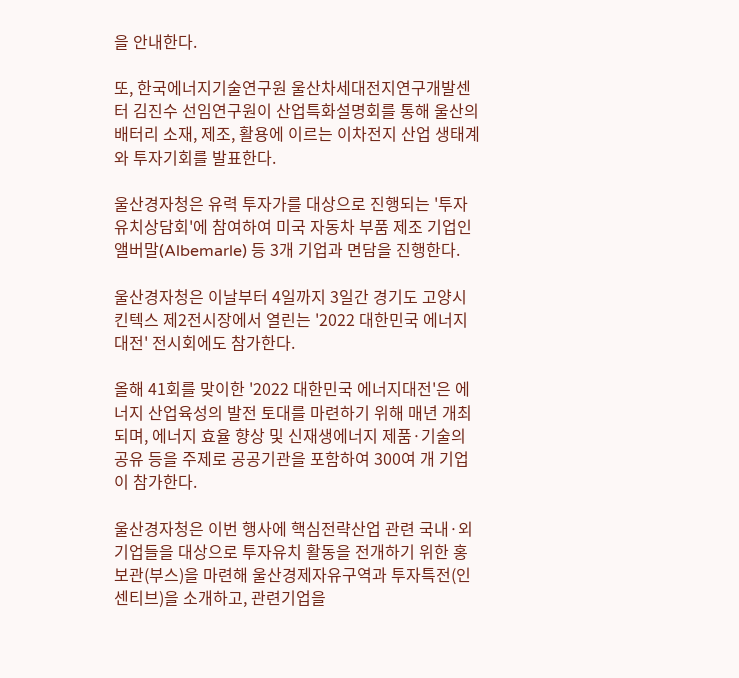을 안내한다.

또, 한국에너지기술연구원 울산차세대전지연구개발센터 김진수 선임연구원이 산업특화설명회를 통해 울산의 배터리 소재, 제조, 활용에 이르는 이차전지 산업 생태계와 투자기회를 발표한다.

울산경자청은 유력 투자가를 대상으로 진행되는 '투자유치상담회'에 참여하여 미국 자동차 부품 제조 기업인 앨버말(Albemarle) 등 3개 기업과 면담을 진행한다.

울산경자청은 이날부터 4일까지 3일간 경기도 고양시 킨텍스 제2전시장에서 열린는 '2022 대한민국 에너지대전' 전시회에도 참가한다.

올해 41회를 맞이한 '2022 대한민국 에너지대전'은 에너지 산업육성의 발전 토대를 마련하기 위해 매년 개최되며, 에너지 효율 향상 및 신재생에너지 제품·기술의 공유 등을 주제로 공공기관을 포함하여 300여 개 기업이 참가한다.

울산경자청은 이번 행사에 핵심전략산업 관련 국내·외 기업들을 대상으로 투자유치 활동을 전개하기 위한 홍보관(부스)을 마련해 울산경제자유구역과 투자특전(인센티브)을 소개하고, 관련기업을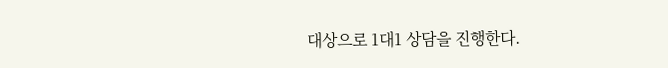대상으로 1대1 상담을 진행한다.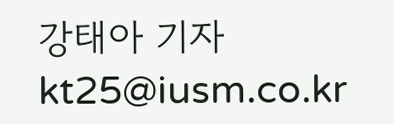강태아 기자 kt25@iusm.co.kr